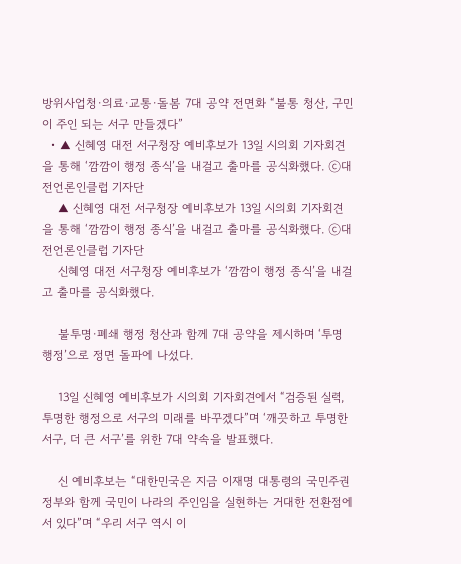방위사업청·의료·교통·돌봄 7대 공약 전면화 “불통 청산, 구민이 주인 되는 서구 만들겠다”
  • ▲ 신혜영 대전 서구청장 예비후보가 13일 시의회 기자회견을 통해 ‘깜깜이 행정 종식’을 내걸고 출마를 공식화했다. ⓒ대전언론인클럽 기자단
    ▲ 신혜영 대전 서구청장 예비후보가 13일 시의회 기자회견을 통해 ‘깜깜이 행정 종식’을 내걸고 출마를 공식화했다. ⓒ대전언론인클럽 기자단
    신혜영 대전 서구청장 예비후보가 ‘깜깜이 행정 종식’을 내걸고 출마를 공식화했다.

    불투명·폐쇄 행정 청산과 함께 7대 공약을 제시하며 ‘투명 행정’으로 정면 돌파에 나섰다.

    13일 신혜영 예비후보가 시의회 기자회견에서 “검증된 실력, 투명한 행정으로 서구의 미래를 바꾸겠다”며 ‘깨끗하고 투명한 서구, 더 큰 서구’를 위한 7대 약속을 발표했다.

    신 예비후보는 “대한민국은 지금 이재명 대통령의 국민주권정부와 함께 국민이 나라의 주인임을 실현하는 거대한 전환점에 서 있다”며 “우리 서구 역시 이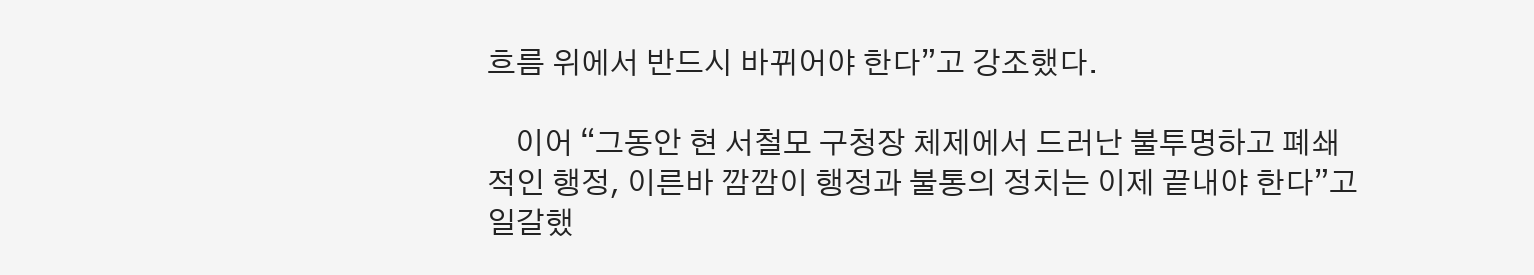흐름 위에서 반드시 바뀌어야 한다”고 강조했다.

    이어 “그동안 현 서철모 구청장 체제에서 드러난 불투명하고 폐쇄적인 행정, 이른바 깜깜이 행정과 불통의 정치는 이제 끝내야 한다”고 일갈했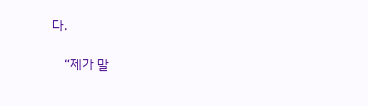다.

    “제가 말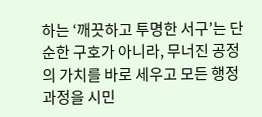하는 ‘깨끗하고 투명한 서구’는 단순한 구호가 아니라, 무너진 공정의 가치를 바로 세우고 모든 행정 과정을 시민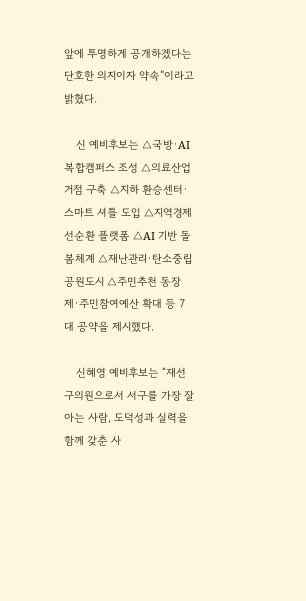앞에 투명하게 공개하겠다는 단호한 의지이자 약속”이라고 밝혔다.

    신 예비후보는 △국방·AI 복합캠퍼스 조성 △의료산업 거점 구축 △지하 환승센터·스마트 셔틀 도입 △지역경제 선순환 플랫폼 △AI 기반 돌봄체계 △재난관리·탄소중립 공원도시 △주민추천 동장제·주민참여예산 확대 등 7대 공약을 제시했다.

    신혜영 예비후보는 “재선 구의원으로서 서구를 가장 잘 아는 사람, 도덕성과 실력을 함께 갖춘 사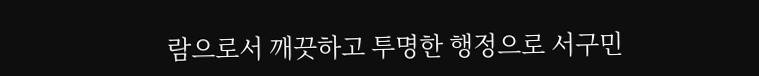람으로서 깨끗하고 투명한 행정으로 서구민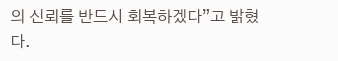의 신뢰를 반드시 회복하겠다”고 밝혔다.